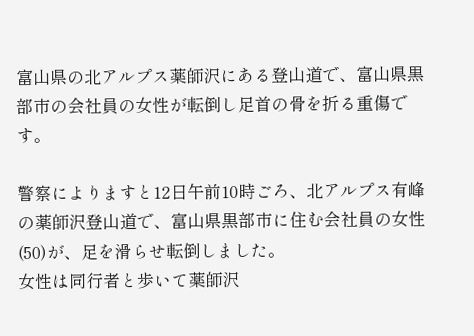富山県の北アルプス薬師沢にある登山道で、富山県黒部市の会社員の女性が転倒し足首の骨を折る重傷です。

警察によりますと12日午前10時ごろ、北アルプス有峰の薬師沢登山道で、富山県黒部市に住む会社員の女性(50)が、足を滑らせ転倒しました。
女性は同行者と歩いて薬師沢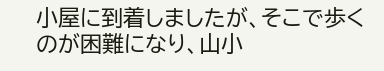小屋に到着しましたが、そこで歩くのが困難になり、山小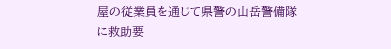屋の従業員を通じて県警の山岳警備隊に救助要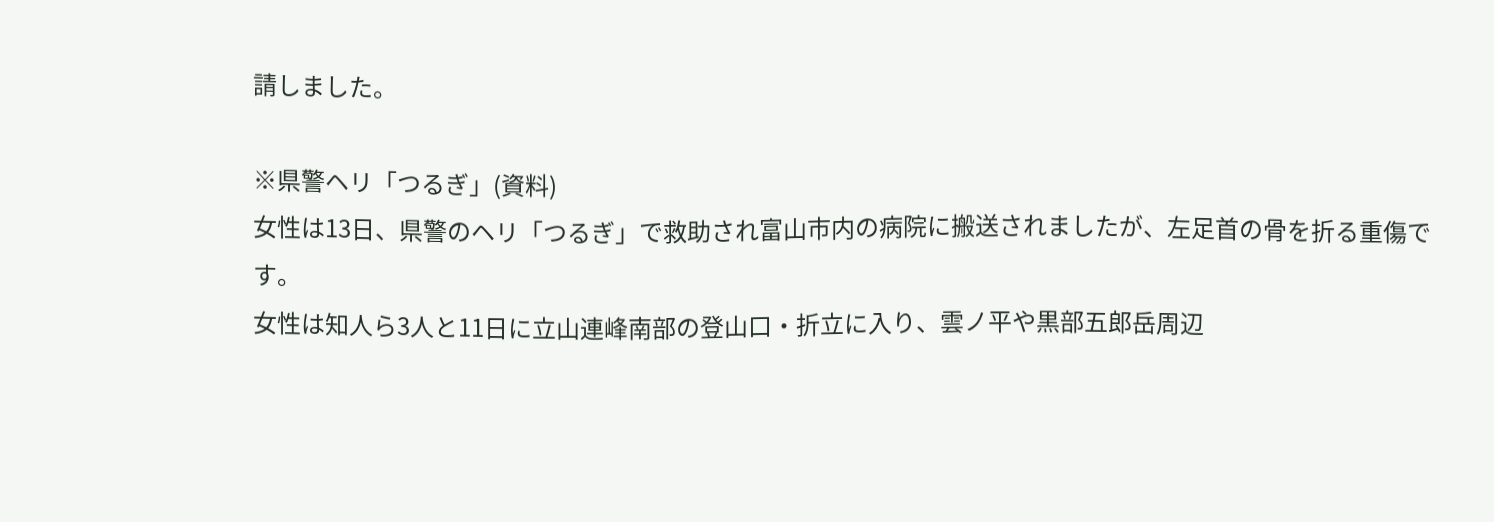請しました。

※県警ヘリ「つるぎ」(資料)
女性は13日、県警のヘリ「つるぎ」で救助され富山市内の病院に搬送されましたが、左足首の骨を折る重傷です。
女性は知人ら3人と11日に立山連峰南部の登山口・折立に入り、雲ノ平や黒部五郎岳周辺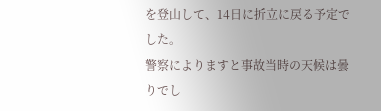を登山して、14日に折立に戻る予定でした。
警察によりますと事故当時の天候は曇りでし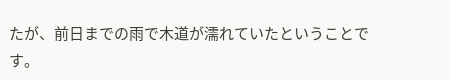たが、前日までの雨で木道が濡れていたということです。